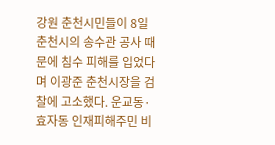강원 춘천시민들이 8일 춘천시의 송수관 공사 때문에 침수 피해를 입었다며 이광준 춘천시장을 검찰에 고소했다. 운교동·효자동 인재피해주민 비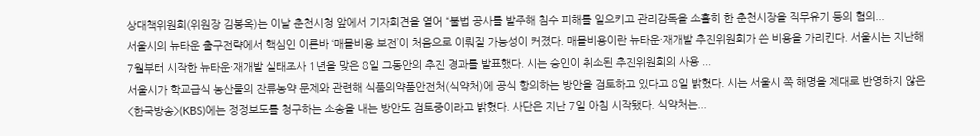상대책위원회(위원장 김봉옥)는 이날 춘천시청 앞에서 기자회견을 열어 “불법 공사를 발주해 침수 피해를 일으키고 관리감독을 소홀히 한 춘천시장을 직무유기 등의 혐의...
서울시의 뉴타운 출구전략에서 핵심인 이른바 ‘매몰비용 보전’이 처음으로 이뤄질 가능성이 커졌다. 매몰비용이란 뉴타운·재개발 추진위원회가 쓴 비용을 가리킨다. 서울시는 지난해 7월부터 시작한 뉴타운·재개발 실태조사 1년을 맞은 8일 그동안의 추진 경과를 발표했다. 시는 승인이 취소된 추진위원회의 사용 ...
서울시가 학교급식 농산물의 잔류농약 문제와 관련해 식품의약품안전처(식약처)에 공식 항의하는 방안을 검토하고 있다고 8일 밝혔다. 시는 서울시 쪽 해명을 제대로 반영하지 않은 <한국방송>(KBS)에는 정정보도를 청구하는 소송을 내는 방안도 검토중이라고 밝혔다. 사단은 지난 7일 아침 시작됐다. 식약처는...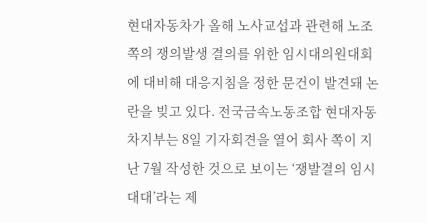현대자동차가 올해 노사교섭과 관련해 노조 쪽의 쟁의발생 결의를 위한 임시대의원대회에 대비해 대응지침을 정한 문건이 발견돼 논란을 빚고 있다. 전국금속노동조합 현대자동차지부는 8일 기자회견을 열어 회사 쪽이 지난 7월 작성한 것으로 보이는 ‘쟁발결의 임시대대’라는 제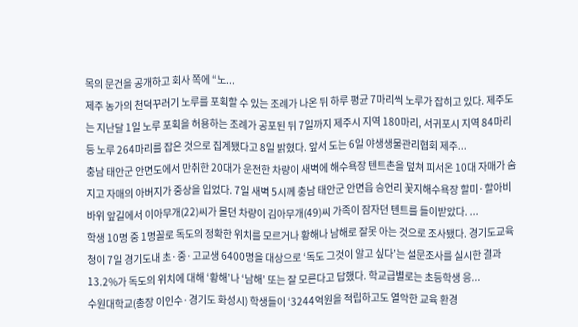목의 문건을 공개하고 회사 쪽에 “노...
제주 농가의 천덕꾸러기 노루를 포획할 수 있는 조례가 나온 뒤 하루 평균 7마리씩 노루가 잡히고 있다. 제주도는 지난달 1일 노루 포획을 허용하는 조례가 공포된 뒤 7일까지 제주시 지역 180마리, 서귀포시 지역 84마리 등 노루 264마리를 잡은 것으로 집계됐다고 8일 밝혔다. 앞서 도는 6일 야생생물관리협회 제주...
충남 태안군 안면도에서 만취한 20대가 운전한 차량이 새벽에 해수욕장 텐트촌을 덮쳐 피서온 10대 자매가 숨지고 자매의 아버지가 중상을 입었다. 7일 새벽 5시께 충남 태안군 안면읍 승언리 꽃지해수욕장 할미·할아비바위 앞길에서 이아무개(22)씨가 몰던 차량이 김아무개(49)씨 가족이 잠자던 텐트를 들이받았다. ...
학생 10명 중 1명꼴로 독도의 정확한 위치를 모르거나 황해나 남해로 잘못 아는 것으로 조사됐다. 경기도교육청이 7일 경기도내 초·중·고교생 6400명을 대상으로 ‘독도 그것이 알고 싶다’는 설문조사를 실시한 결과 13.2%가 독도의 위치에 대해 ‘황해’나 ‘남해’ 또는 잘 모른다고 답했다. 학교급별로는 초등학생 응...
수원대학교(총장 이인수·경기도 화성시) 학생들이 ‘3244억원을 적립하고도 열악한 교육 환경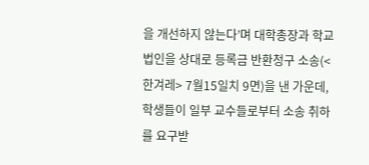을 개선하지 않는다’며 대학총장과 학교법인을 상대로 등록금 반환청구 소송(<한겨레> 7월15일치 9면)을 낸 가운데, 학생들이 일부 교수들로부터 소송 취하를 요구받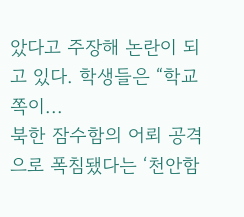았다고 주장해 논란이 되고 있다. 학생들은 “학교 쪽이...
북한 잠수함의 어뢰 공격으로 폭침됐다는 ‘천안함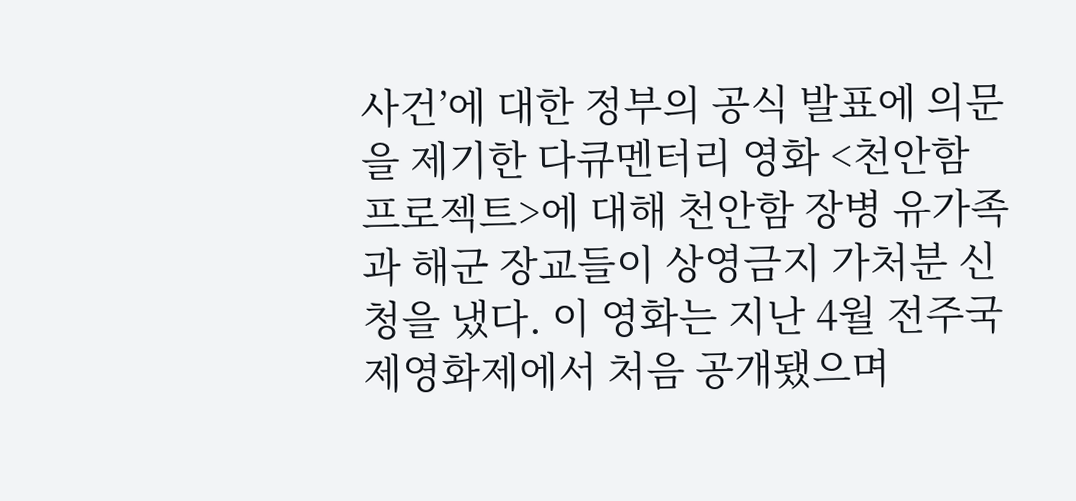사건’에 대한 정부의 공식 발표에 의문을 제기한 다큐멘터리 영화 <천안함 프로젝트>에 대해 천안함 장병 유가족과 해군 장교들이 상영금지 가처분 신청을 냈다. 이 영화는 지난 4월 전주국제영화제에서 처음 공개됐으며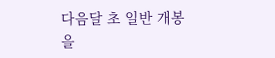다음달 초 일반 개봉을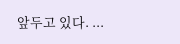앞두고 있다. ...